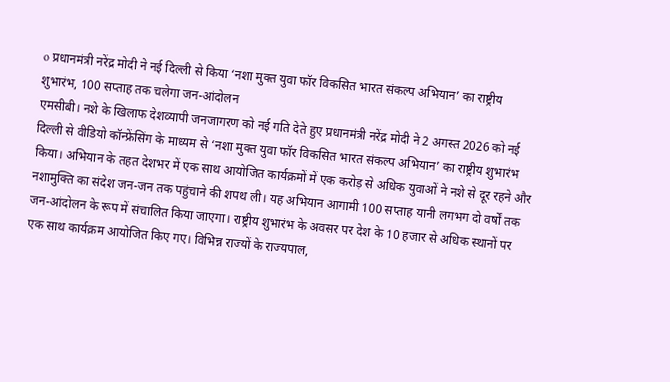o प्रधानमंत्री नरेंद्र मोदी ने नई दिल्ली से किया ‘नशा मुक्त युवा फॉर विकसित भारत संकल्प अभियान’ का राष्ट्रीय शुभारंभ, 100 सप्ताह तक चलेगा जन-आंदोलन
एमसीबी। नशे के खिलाफ देशव्यापी जनजागरण को नई गति देते हुए प्रधानमंत्री नरेंद्र मोदी ने 2 अगस्त 2026 को नई दिल्ली से वीडियो कॉन्फ्रेंसिंग के माध्यम से ‘नशा मुक्त युवा फॉर विकसित भारत संकल्प अभियान’ का राष्ट्रीय शुभारंभ किया। अभियान के तहत देशभर में एक साथ आयोजित कार्यक्रमों में एक करोड़ से अधिक युवाओं ने नशे से दूर रहने और नशामुक्ति का संदेश जन-जन तक पहुंचाने की शपथ ली। यह अभियान आगामी 100 सप्ताह यानी लगभग दो वर्षों तक जन-आंदोलन के रूप में संचालित किया जाएगा। राष्ट्रीय शुभारंभ के अवसर पर देश के 10 हजार से अधिक स्थानों पर एक साथ कार्यक्रम आयोजित किए गए। विभिन्न राज्यों के राज्यपाल,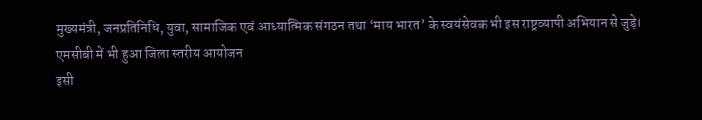मुख्यमंत्री, जनप्रतिनिधि, युवा, सामाजिक एवं आध्यात्मिक संगठन तथा ‘माय भारत’ के स्वयंसेवक भी इस राष्ट्रव्यापी अभियान से जुड़े।
एमसीबी में भी हुआ जिला स्तरीय आयोजन
इसी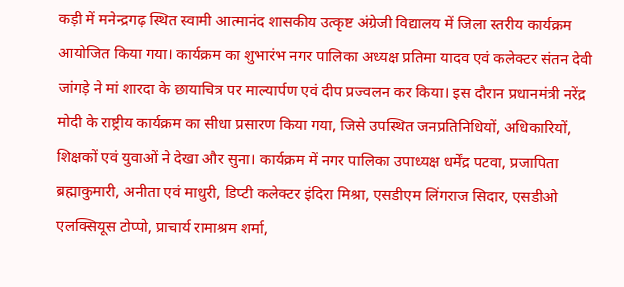कड़ी में मनेन्द्रगढ़ स्थित स्वामी आत्मानंद शासकीय उत्कृष्ट अंग्रेजी विद्यालय में जिला स्तरीय कार्यक्रम आयोजित किया गया। कार्यक्रम का शुभारंभ नगर पालिका अध्यक्ष प्रतिमा यादव एवं कलेक्टर संतन देवी जांगड़े ने मां शारदा के छायाचित्र पर माल्यार्पण एवं दीप प्रज्वलन कर किया। इस दौरान प्रधानमंत्री नरेंद्र मोदी के राष्ट्रीय कार्यक्रम का सीधा प्रसारण किया गया, जिसे उपस्थित जनप्रतिनिधियों, अधिकारियों, शिक्षकों एवं युवाओं ने देखा और सुना। कार्यक्रम में नगर पालिका उपाध्यक्ष धर्मेंद्र पटवा, प्रजापिता ब्रह्माकुमारी, अनीता एवं माधुरी, डिप्टी कलेक्टर इंदिरा मिश्रा, एसडीएम लिंगराज सिदार, एसडीओ एलक्सियूस टोप्पो, प्राचार्य रामाश्रम शर्मा,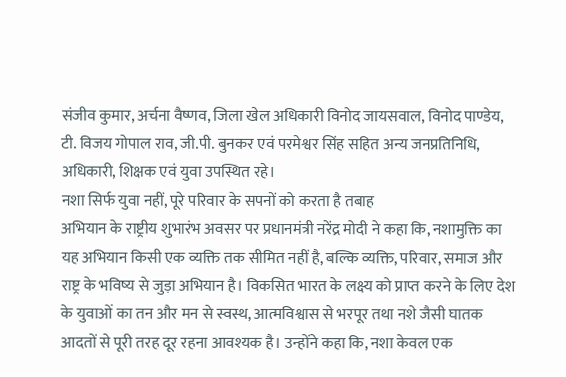संजीव कुमार, अर्चना वैष्णव, जिला खेल अधिकारी विनोद जायसवाल, विनोद पाण्डेय, टी. विजय गोपाल राव, जी.पी. बुनकर एवं परमेश्वर सिंह सहित अन्य जनप्रतिनिधि, अधिकारी, शिक्षक एवं युवा उपस्थित रहे।
नशा सिर्फ युवा नहीं, पूरे परिवार के सपनों को करता है तबाह
अभियान के राष्ट्रीय शुभारंभ अवसर पर प्रधानमंत्री नरेंद्र मोदी ने कहा कि, नशामुक्ति का यह अभियान किसी एक व्यक्ति तक सीमित नहीं है, बल्कि व्यक्ति, परिवार, समाज और राष्ट्र के भविष्य से जुड़ा अभियान है। विकसित भारत के लक्ष्य को प्राप्त करने के लिए देश के युवाओं का तन और मन से स्वस्थ, आत्मविश्वास से भरपूर तथा नशे जैसी घातक आदतों से पूरी तरह दूर रहना आवश्यक है। उन्होंने कहा कि, नशा केवल एक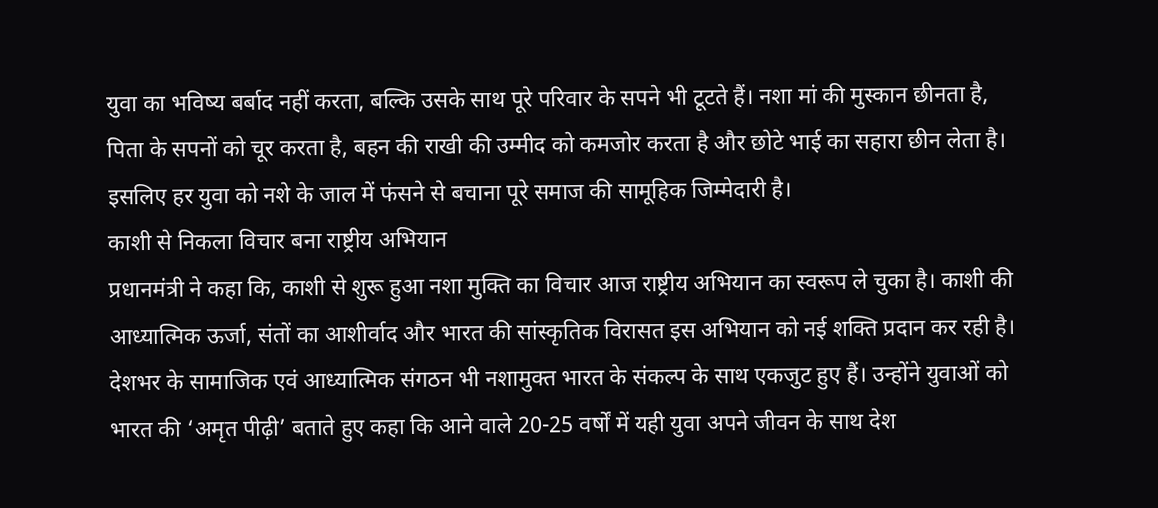युवा का भविष्य बर्बाद नहीं करता, बल्कि उसके साथ पूरे परिवार के सपने भी टूटते हैं। नशा मां की मुस्कान छीनता है, पिता के सपनों को चूर करता है, बहन की राखी की उम्मीद को कमजोर करता है और छोटे भाई का सहारा छीन लेता है। इसलिए हर युवा को नशे के जाल में फंसने से बचाना पूरे समाज की सामूहिक जिम्मेदारी है।
काशी से निकला विचार बना राष्ट्रीय अभियान
प्रधानमंत्री ने कहा कि, काशी से शुरू हुआ नशा मुक्ति का विचार आज राष्ट्रीय अभियान का स्वरूप ले चुका है। काशी की आध्यात्मिक ऊर्जा, संतों का आशीर्वाद और भारत की सांस्कृतिक विरासत इस अभियान को नई शक्ति प्रदान कर रही है। देशभर के सामाजिक एवं आध्यात्मिक संगठन भी नशामुक्त भारत के संकल्प के साथ एकजुट हुए हैं। उन्होंने युवाओं को भारत की ‘अमृत पीढ़ी’ बताते हुए कहा कि आने वाले 20-25 वर्षों में यही युवा अपने जीवन के साथ देश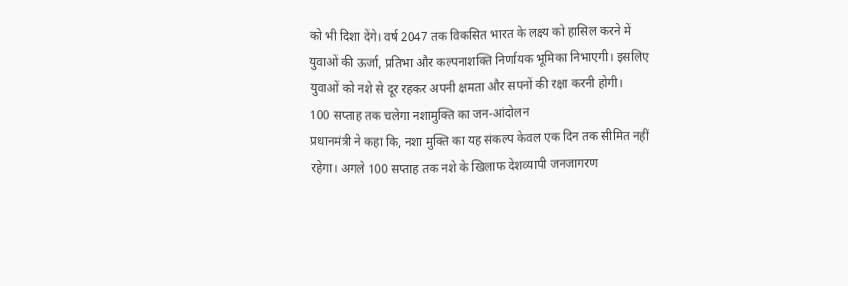को भी दिशा देंगे। वर्ष 2047 तक विकसित भारत के लक्ष्य को हासिल करने में युवाओं की ऊर्जा, प्रतिभा और कल्पनाशक्ति निर्णायक भूमिका निभाएगी। इसलिए युवाओं को नशे से दूर रहकर अपनी क्षमता और सपनों की रक्षा करनी होगी।
100 सप्ताह तक चलेगा नशामुक्ति का जन-आंदोलन
प्रधानमंत्री ने कहा कि, नशा मुक्ति का यह संकल्प केवल एक दिन तक सीमित नहीं रहेगा। अगले 100 सप्ताह तक नशे के खिलाफ देशव्यापी जनजागरण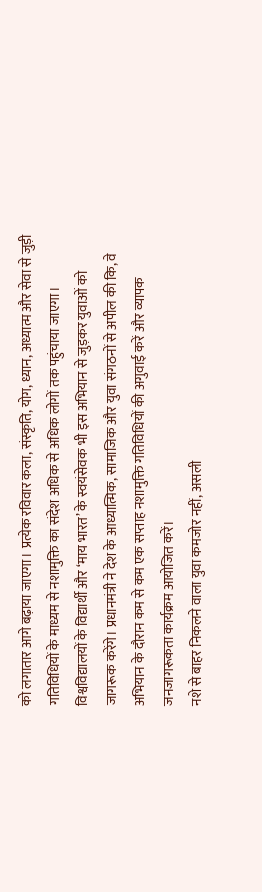को लगातार आगे बढ़ाया जाएगा। प्रत्येक रविवार कला, संस्कृति, योग, ध्यान, अध्यात्म और सेवा से जुड़ी गतिविधियों के माध्यम से नशामुक्ति का संदेश अधिक से अधिक लोगों तक पहुंचाया जाएगा। विश्वविद्यालयों के विद्यार्थी और ‘माय भारत’ के स्वयंसेवक भी इस अभियान से जुड़कर युवाओं को जागरूक करेंगे। प्रधानमंत्री ने देश के आध्यात्मिक, सामाजिक और युवा संगठनों से अपील की कि, वे अभियान के दौरान कम से कम एक सप्ताह नशामुक्ति गतिविधियों की अगुवाई करें और व्यापक जनजागरूकता कार्यक्रम आयोजित करें।
नशे से बाहर निकलने वाला युवा कमजोर नहीं, असली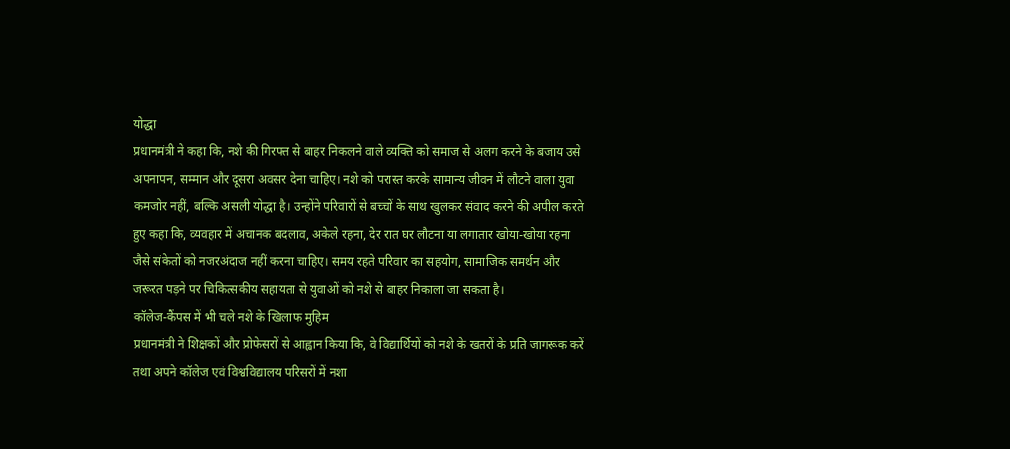योद्धा
प्रधानमंत्री ने कहा कि, नशे की गिरफ्त से बाहर निकलने वाले व्यक्ति को समाज से अलग करने के बजाय उसे अपनापन, सम्मान और दूसरा अवसर देना चाहिए। नशे को परास्त करके सामान्य जीवन में लौटने वाला युवा कमजोर नहीं, बल्कि असली योद्धा है। उन्होंने परिवारों से बच्चों के साथ खुलकर संवाद करने की अपील करते हुए कहा कि, व्यवहार में अचानक बदलाव, अकेले रहना, देर रात घर लौटना या लगातार खोया-खोया रहना जैसे संकेतों को नजरअंदाज नहीं करना चाहिए। समय रहते परिवार का सहयोग, सामाजिक समर्थन और जरूरत पड़ने पर चिकित्सकीय सहायता से युवाओं को नशे से बाहर निकाला जा सकता है।
कॉलेज-कैंपस में भी चले नशे के खिलाफ मुहिम
प्रधानमंत्री ने शिक्षकों और प्रोफेसरों से आह्वान किया कि, वे विद्यार्थियों को नशे के खतरों के प्रति जागरूक करें तथा अपने कॉलेज एवं विश्वविद्यालय परिसरों में नशा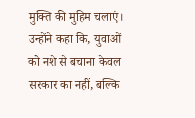मुक्ति की मुहिम चलाएं। उन्होंने कहा कि, युवाओं को नशे से बचाना केवल सरकार का नहीं, बल्कि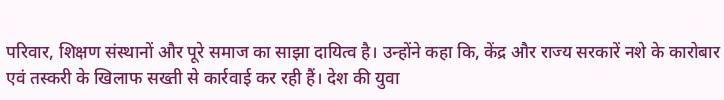परिवार, शिक्षण संस्थानों और पूरे समाज का साझा दायित्व है। उन्होंने कहा कि, केंद्र और राज्य सरकारें नशे के कारोबार एवं तस्करी के खिलाफ सख्ती से कार्रवाई कर रही हैं। देश की युवा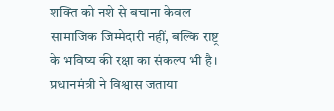शक्ति को नशे से बचाना केवल सामाजिक जिम्मेदारी नहीं, बल्कि राष्ट्र के भविष्य की रक्षा का संकल्प भी है। प्रधानमंत्री ने विश्वास जताया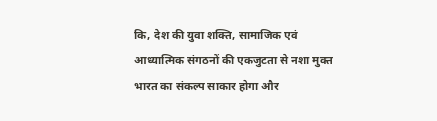कि, देश की युवा शक्ति, सामाजिक एवं आध्यात्मिक संगठनों की एकजुटता से नशा मुक्त भारत का संकल्प साकार होगा और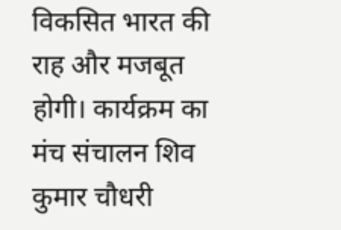विकसित भारत की राह और मजबूत होगी। कार्यक्रम का मंच संचालन शिव कुमार चौधरी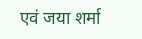एवं जया शर्मा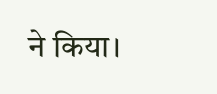ने किया।